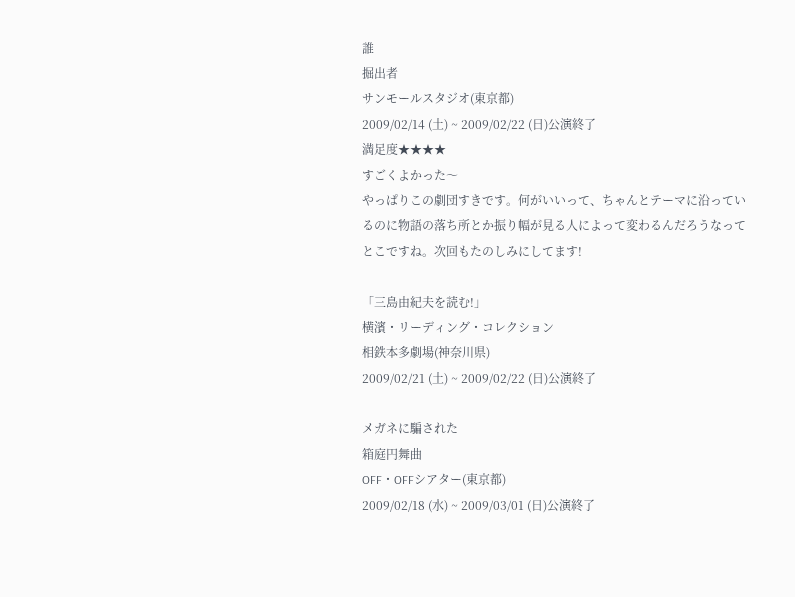誰
掘出者
サンモールスタジオ(東京都)
2009/02/14 (土) ~ 2009/02/22 (日)公演終了
満足度★★★★
すごくよかった〜
やっぱりこの劇団すきです。何がいいって、ちゃんとテーマに沿っているのに物語の落ち所とか振り幅が見る人によって変わるんだろうなってとこですね。次回もたのしみにしてます!

「三島由紀夫を読む!」
横濱・リーディング・コレクション
相鉄本多劇場(神奈川県)
2009/02/21 (土) ~ 2009/02/22 (日)公演終了

メガネに騙された
箱庭円舞曲
OFF・OFFシアター(東京都)
2009/02/18 (水) ~ 2009/03/01 (日)公演終了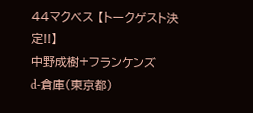44マクベス 【トークゲスト決定!!】
中野成樹+フランケンズ
d-倉庫(東京都)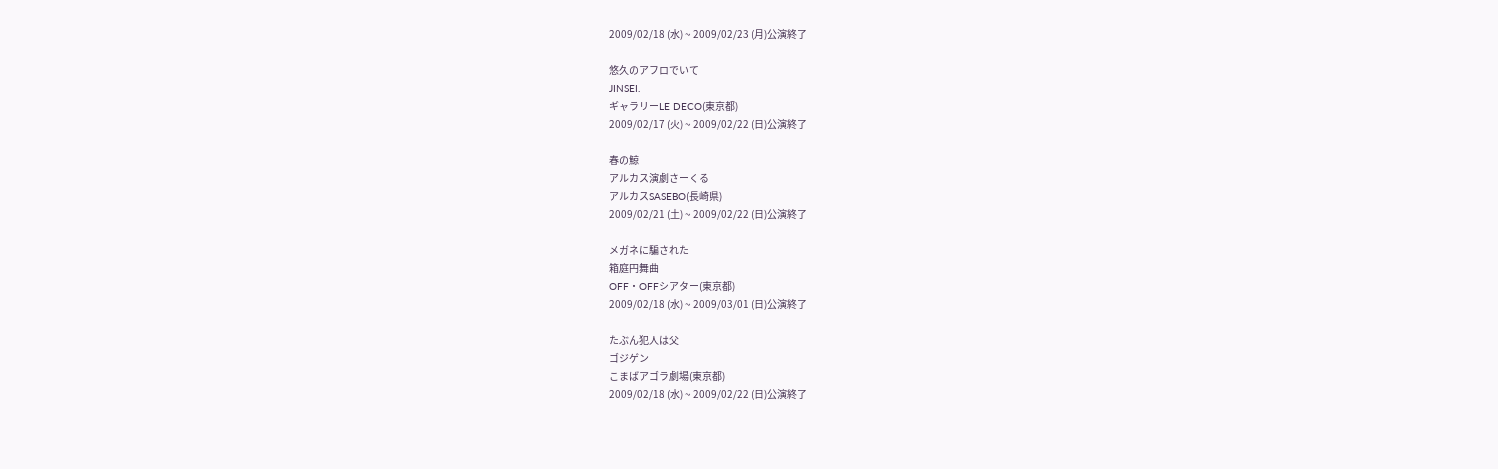2009/02/18 (水) ~ 2009/02/23 (月)公演終了

悠久のアフロでいて
JINSEI.
ギャラリーLE DECO(東京都)
2009/02/17 (火) ~ 2009/02/22 (日)公演終了

春の鯨
アルカス演劇さーくる
アルカスSASEBO(長崎県)
2009/02/21 (土) ~ 2009/02/22 (日)公演終了

メガネに騙された
箱庭円舞曲
OFF・OFFシアター(東京都)
2009/02/18 (水) ~ 2009/03/01 (日)公演終了

たぶん犯人は父
ゴジゲン
こまばアゴラ劇場(東京都)
2009/02/18 (水) ~ 2009/02/22 (日)公演終了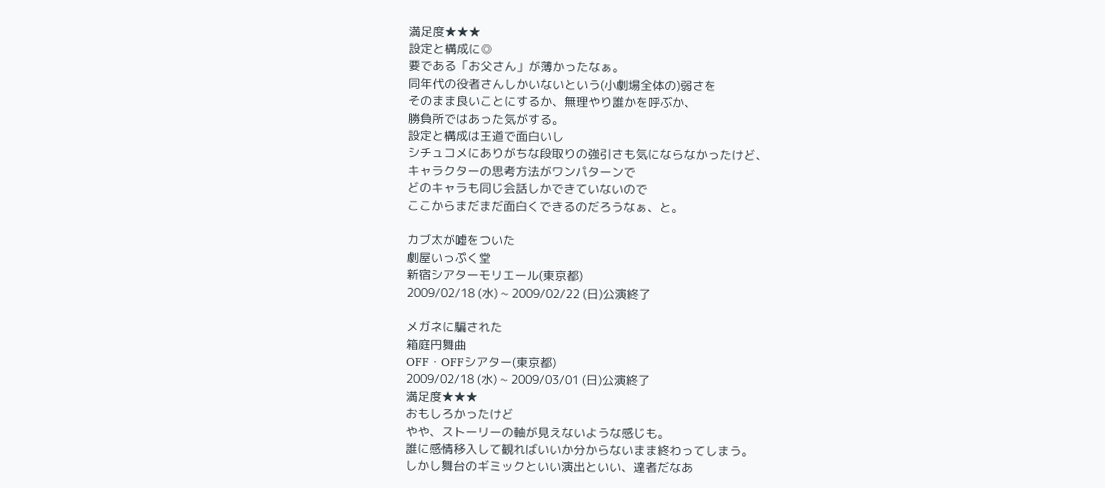満足度★★★
設定と構成に◎
要である「お父さん」が薄かったなぁ。
同年代の役者さんしかいないという(小劇場全体の)弱さを
そのまま良いことにするか、無理やり誰かを呼ぶか、
勝負所ではあった気がする。
設定と構成は王道で面白いし
シチュコメにありがちな段取りの強引さも気にならなかったけど、
キャラクターの思考方法がワンパターンで
どのキャラも同じ会話しかできていないので
ここからまだまだ面白くできるのだろうなぁ、と。

カブ太が嘘をついた
劇屋いっぷく堂
新宿シアターモリエール(東京都)
2009/02/18 (水) ~ 2009/02/22 (日)公演終了

メガネに騙された
箱庭円舞曲
OFF・OFFシアター(東京都)
2009/02/18 (水) ~ 2009/03/01 (日)公演終了
満足度★★★
おもしろかったけど
やや、ストーリーの軸が見えないような感じも。
誰に感情移入して観ればいいか分からないまま終わってしまう。
しかし舞台のギミックといい演出といい、達者だなあ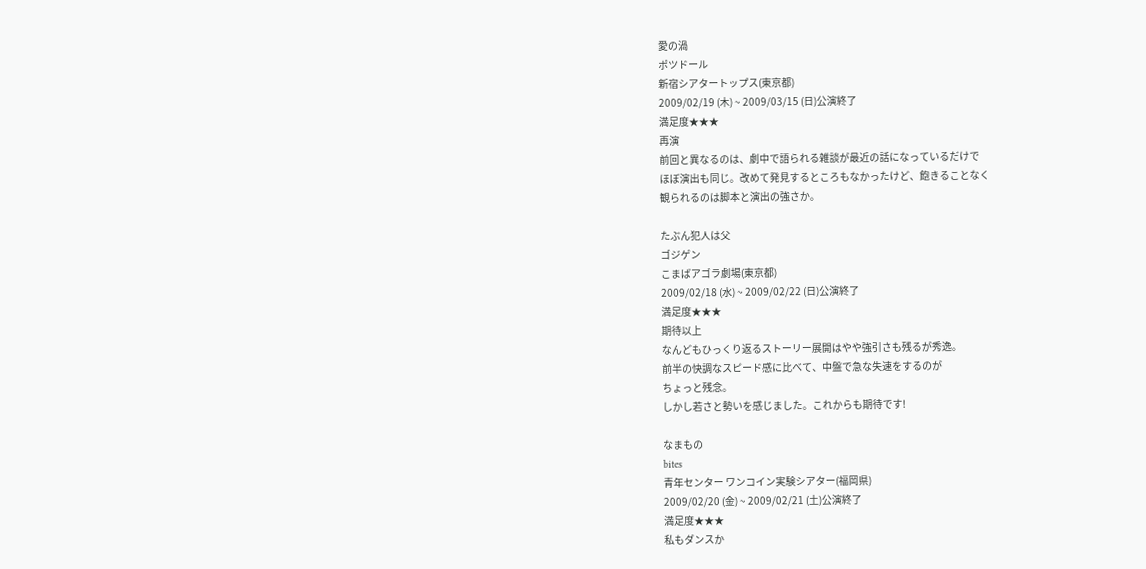愛の渦
ポツドール
新宿シアタートップス(東京都)
2009/02/19 (木) ~ 2009/03/15 (日)公演終了
満足度★★★
再演
前回と異なるのは、劇中で語られる雑談が最近の話になっているだけで
ほぼ演出も同じ。改めて発見するところもなかったけど、飽きることなく
観られるのは脚本と演出の強さか。

たぶん犯人は父
ゴジゲン
こまばアゴラ劇場(東京都)
2009/02/18 (水) ~ 2009/02/22 (日)公演終了
満足度★★★
期待以上
なんどもひっくり返るストーリー展開はやや強引さも残るが秀逸。
前半の快調なスピード感に比べて、中盤で急な失速をするのが
ちょっと残念。
しかし若さと勢いを感じました。これからも期待です!

なまもの
bites
青年センター ワンコイン実験シアター(福岡県)
2009/02/20 (金) ~ 2009/02/21 (土)公演終了
満足度★★★
私もダンスか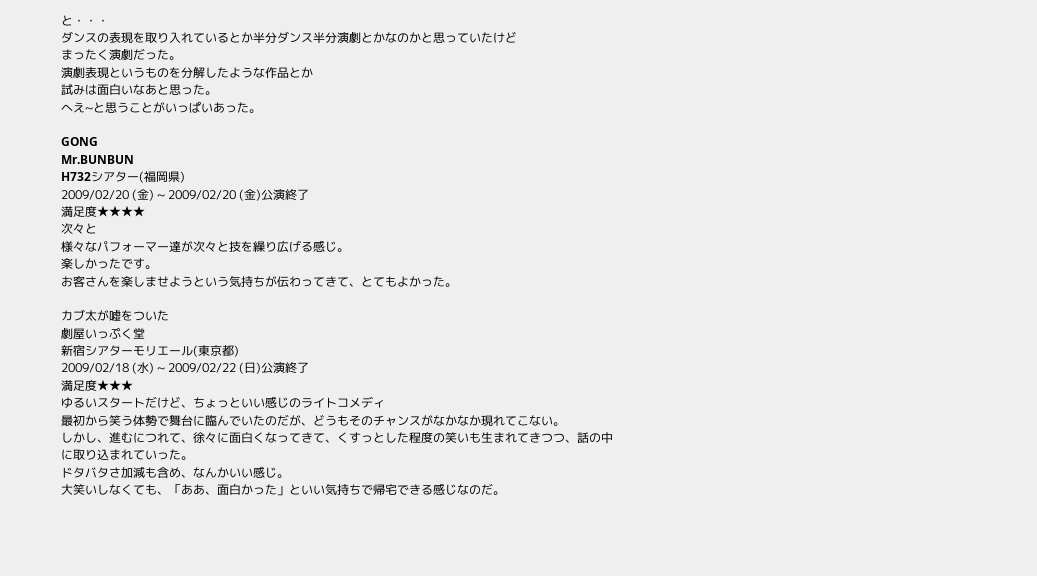と・・・
ダンスの表現を取り入れているとか半分ダンス半分演劇とかなのかと思っていたけど
まったく演劇だった。
演劇表現というものを分解したような作品とか
試みは面白いなあと思った。
へえ~と思うことがいっぱいあった。

GONG
Mr.BUNBUN
H732シアター(福岡県)
2009/02/20 (金) ~ 2009/02/20 (金)公演終了
満足度★★★★
次々と
様々なパフォーマー達が次々と技を繰り広げる感じ。
楽しかったです。
お客さんを楽しませようという気持ちが伝わってきて、とてもよかった。

カブ太が嘘をついた
劇屋いっぷく堂
新宿シアターモリエール(東京都)
2009/02/18 (水) ~ 2009/02/22 (日)公演終了
満足度★★★
ゆるいスタートだけど、ちょっといい感じのライトコメディ
最初から笑う体勢で舞台に臨んでいたのだが、どうもそのチャンスがなかなか現れてこない。
しかし、進むにつれて、徐々に面白くなってきて、くすっとした程度の笑いも生まれてきつつ、話の中に取り込まれていった。
ドタバタさ加減も含め、なんかいい感じ。
大笑いしなくても、「ああ、面白かった」といい気持ちで帰宅できる感じなのだ。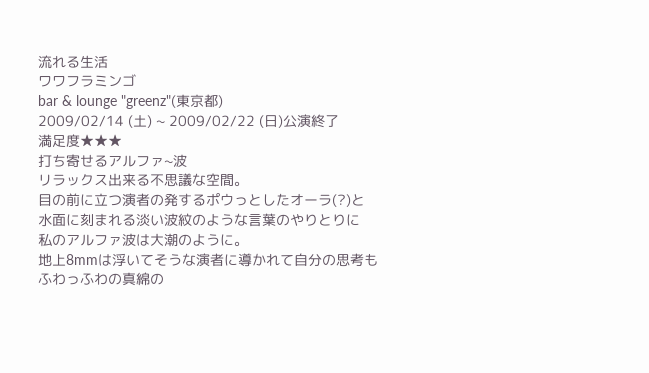流れる生活
ワワフラミンゴ
bar & lounge "greenz"(東京都)
2009/02/14 (土) ~ 2009/02/22 (日)公演終了
満足度★★★
打ち寄せるアルファ~波
リラックス出来る不思議な空間。
目の前に立つ演者の発するポウっとしたオーラ(?)と
水面に刻まれる淡い波紋のような言葉のやりとりに
私のアルファ波は大潮のように。
地上8mmは浮いてそうな演者に導かれて自分の思考も
ふわっふわの真綿の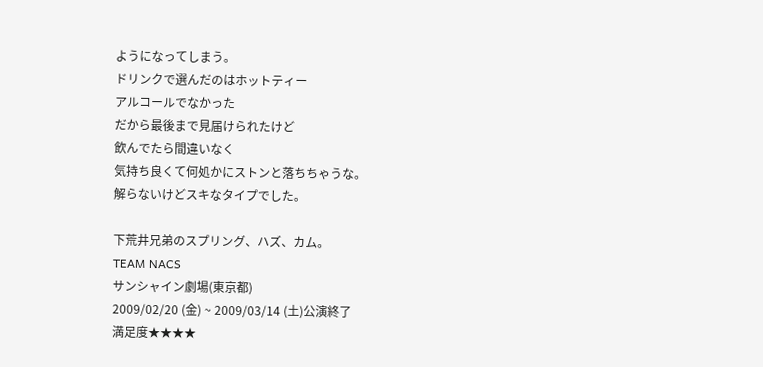ようになってしまう。
ドリンクで選んだのはホットティー
アルコールでなかった
だから最後まで見届けられたけど
飲んでたら間違いなく
気持ち良くて何処かにストンと落ちちゃうな。
解らないけどスキなタイプでした。

下荒井兄弟のスプリング、ハズ、カム。
TEAM NACS
サンシャイン劇場(東京都)
2009/02/20 (金) ~ 2009/03/14 (土)公演終了
満足度★★★★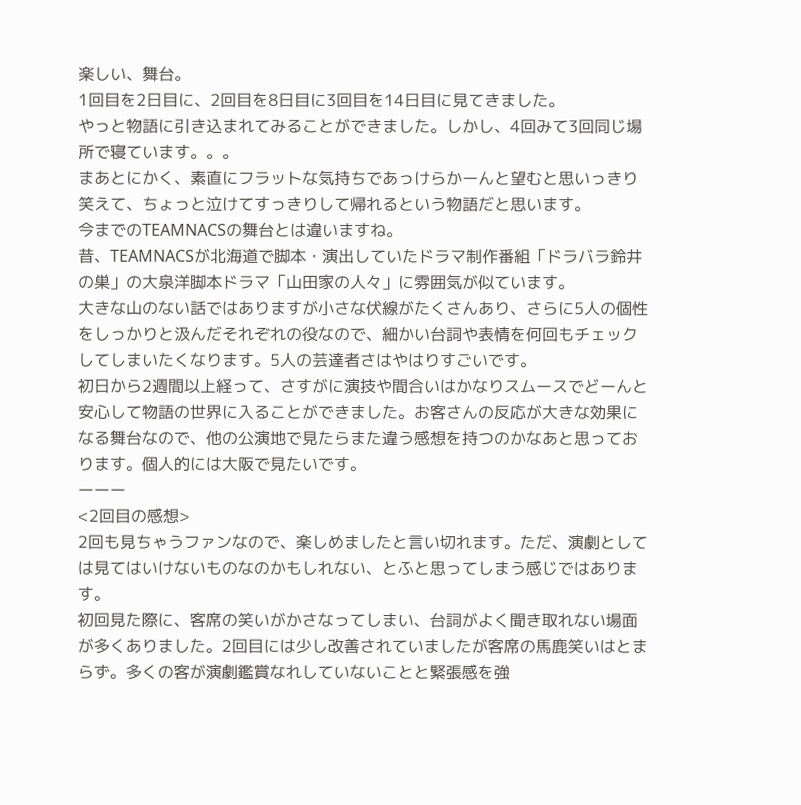楽しい、舞台。
1回目を2日目に、2回目を8日目に3回目を14日目に見てきました。
やっと物語に引き込まれてみることができました。しかし、4回みて3回同じ場所で寝ています。。。
まあとにかく、素直にフラットな気持ちであっけらかーんと望むと思いっきり笑えて、ちょっと泣けてすっきりして帰れるという物語だと思います。
今までのTEAMNACSの舞台とは違いますね。
昔、TEAMNACSが北海道で脚本・演出していたドラマ制作番組「ドラバラ鈴井の巣」の大泉洋脚本ドラマ「山田家の人々」に雰囲気が似ています。
大きな山のない話ではありますが小さな伏線がたくさんあり、さらに5人の個性をしっかりと汲んだそれぞれの役なので、細かい台詞や表情を何回もチェックしてしまいたくなります。5人の芸達者さはやはりすごいです。
初日から2週間以上経って、さすがに演技や間合いはかなりスムースでどーんと安心して物語の世界に入ることができました。お客さんの反応が大きな効果になる舞台なので、他の公演地で見たらまた違う感想を持つのかなあと思っております。個人的には大阪で見たいです。
ーーー
<2回目の感想>
2回も見ちゃうファンなので、楽しめましたと言い切れます。ただ、演劇としては見てはいけないものなのかもしれない、とふと思ってしまう感じではあります。
初回見た際に、客席の笑いがかさなってしまい、台詞がよく聞き取れない場面が多くありました。2回目には少し改善されていましたが客席の馬鹿笑いはとまらず。多くの客が演劇鑑賞なれしていないことと緊張感を強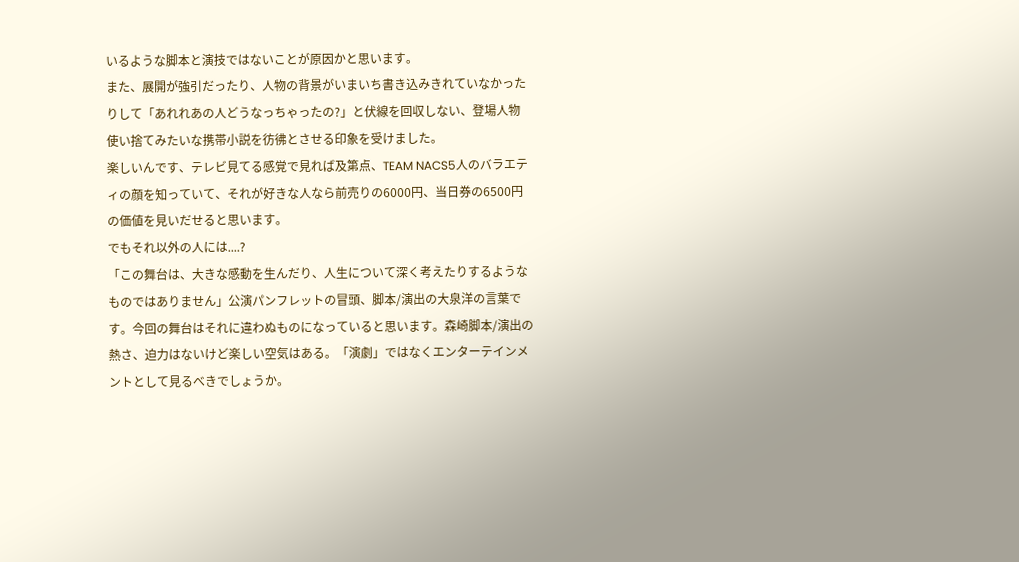いるような脚本と演技ではないことが原因かと思います。
また、展開が強引だったり、人物の背景がいまいち書き込みきれていなかったりして「あれれあの人どうなっちゃったの?」と伏線を回収しない、登場人物使い捨てみたいな携帯小説を彷彿とさせる印象を受けました。
楽しいんです、テレビ見てる感覚で見れば及第点、TEAM NACS5人のバラエティの顔を知っていて、それが好きな人なら前売りの6000円、当日券の6500円の価値を見いだせると思います。
でもそれ以外の人には....?
「この舞台は、大きな感動を生んだり、人生について深く考えたりするようなものではありません」公演パンフレットの冒頭、脚本/演出の大泉洋の言葉です。今回の舞台はそれに違わぬものになっていると思います。森崎脚本/演出の熱さ、迫力はないけど楽しい空気はある。「演劇」ではなくエンターテインメントとして見るべきでしょうか。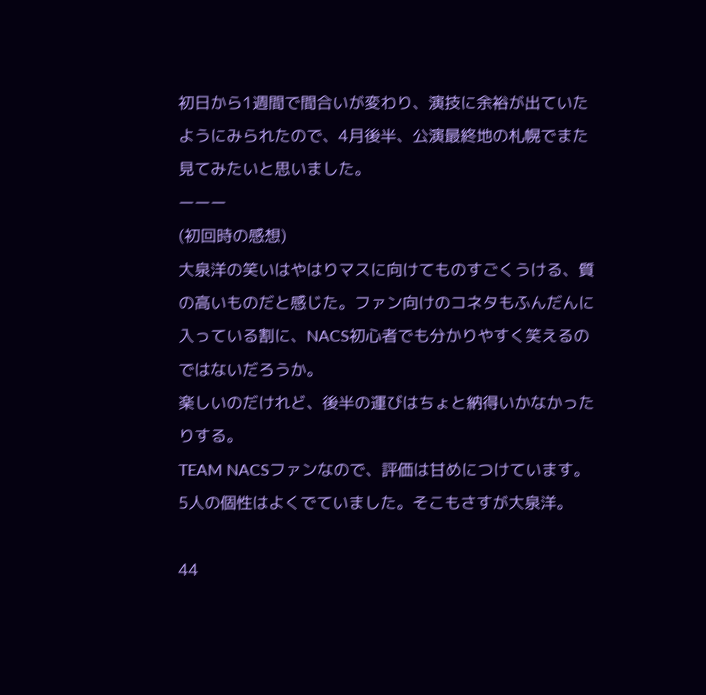初日から1週間で間合いが変わり、演技に余裕が出ていたようにみられたので、4月後半、公演最終地の札幌でまた見てみたいと思いました。
ーーー
(初回時の感想)
大泉洋の笑いはやはりマスに向けてものすごくうける、質の高いものだと感じた。ファン向けのコネタもふんだんに入っている割に、NACS初心者でも分かりやすく笑えるのではないだろうか。
楽しいのだけれど、後半の運びはちょと納得いかなかったりする。
TEAM NACSファンなので、評価は甘めにつけています。5人の個性はよくでていました。そこもさすが大泉洋。

44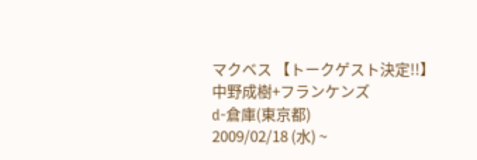マクベス 【トークゲスト決定!!】
中野成樹+フランケンズ
d-倉庫(東京都)
2009/02/18 (水) ~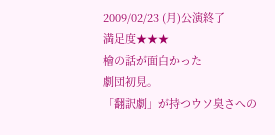2009/02/23 (月)公演終了
満足度★★★
檜の話が面白かった
劇団初見。
「翻訳劇」が持つウソ臭さへの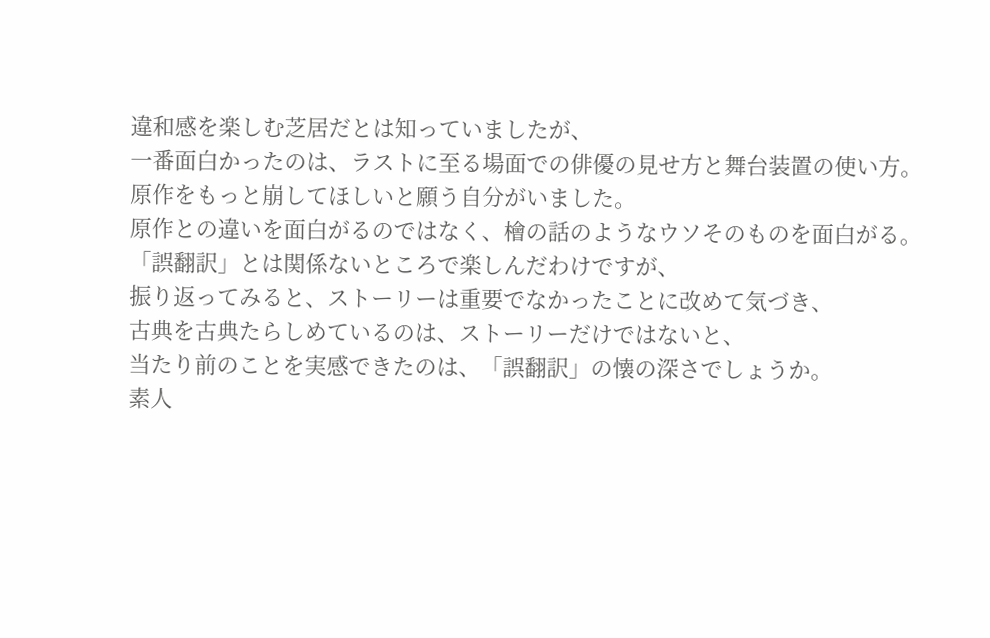違和感を楽しむ芝居だとは知っていましたが、
一番面白かったのは、ラストに至る場面での俳優の見せ方と舞台装置の使い方。
原作をもっと崩してほしいと願う自分がいました。
原作との違いを面白がるのではなく、檜の話のようなウソそのものを面白がる。
「誤翻訳」とは関係ないところで楽しんだわけですが、
振り返ってみると、ストーリーは重要でなかったことに改めて気づき、
古典を古典たらしめているのは、ストーリーだけではないと、
当たり前のことを実感できたのは、「誤翻訳」の懐の深さでしょうか。
素人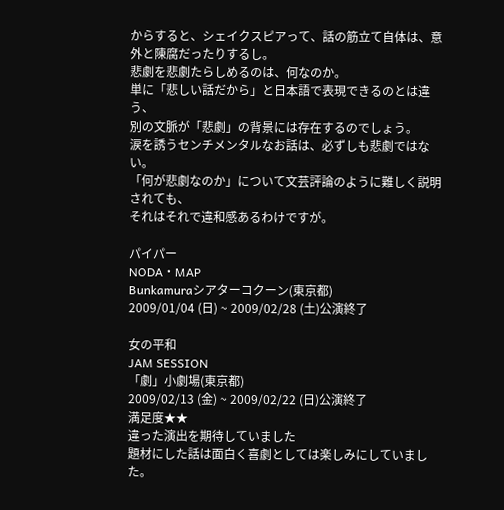からすると、シェイクスピアって、話の筋立て自体は、意外と陳腐だったりするし。
悲劇を悲劇たらしめるのは、何なのか。
単に「悲しい話だから」と日本語で表現できるのとは違う、
別の文脈が「悲劇」の背景には存在するのでしょう。
涙を誘うセンチメンタルなお話は、必ずしも悲劇ではない。
「何が悲劇なのか」について文芸評論のように難しく説明されても、
それはそれで違和感あるわけですが。

パイパー
NODA・MAP
Bunkamuraシアターコクーン(東京都)
2009/01/04 (日) ~ 2009/02/28 (土)公演終了

女の平和
JAM SESSION
「劇」小劇場(東京都)
2009/02/13 (金) ~ 2009/02/22 (日)公演終了
満足度★★
違った演出を期待していました
題材にした話は面白く喜劇としては楽しみにしていました。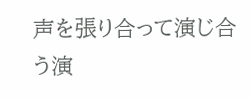声を張り合って演じ合う演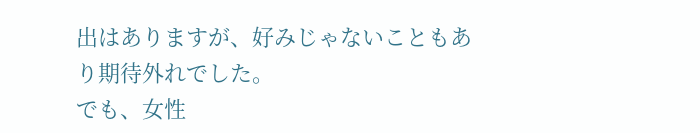出はありますが、好みじゃないこともあり期待外れでした。
でも、女性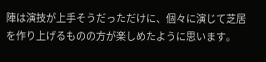陣は演技が上手そうだっただけに、個々に演じて芝居を作り上げるものの方が楽しめたように思います。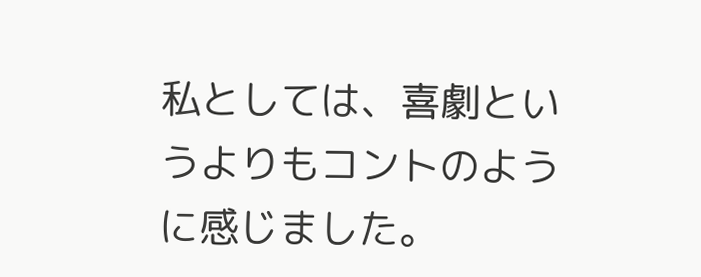私としては、喜劇というよりもコントのように感じました。